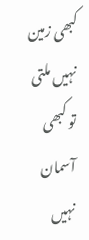کبھی زمین نہیں ملتی تو کبھی آسمان نہیں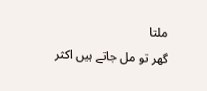ملتا
گھر تو مل جاتے ہیں اکثر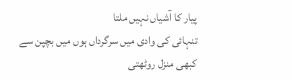پیار کا آشیاں نہیں ملتا
تنہائی کی وادی میں سرگرداں ہوں میں بچپن سے
کبھی منزل روٹھتی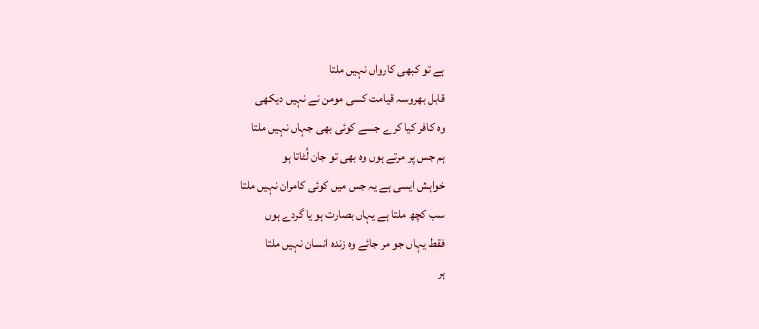ہے تو کبھی کارواں نہیں ملتا
قابل بھروسہ قیامت کسی مومن نے نہیں دیکھی
وہ کافر کیا کرے جسے کوئی بھی جہاں نہیں ملتا
ہم جس پر مرتے ہوں وہ بھی تو جان لُٹاتا ہو
خواہش ایسی ہے یہ جس میں کوئی کامران نہیں ملتا
سب کچھ ملتا ہے یہاں بصارت ہو یا گردے ہوں
فقط یہاں جو مر جائے وہ زندہ انسان نہیں ملتا
ہر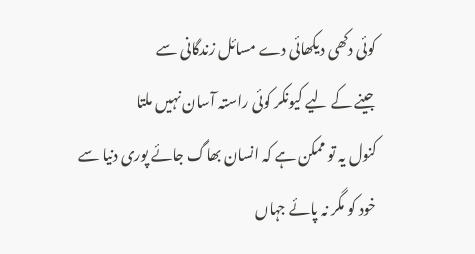کوئی دکھی دیکھائی دے مسائل زندگانی سے
جینے کے لیے کیونکر کوئی راستہ آسان نہیں ملتا
کنول یہ تو ممکن ہے کہ انسان بھاگ جائے پوری دنیا سے
خود کو مگر نہ پائے جہاں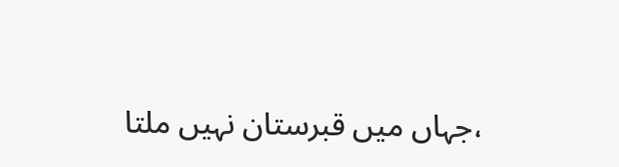،جہاں میں قبرستان نہیں ملتا